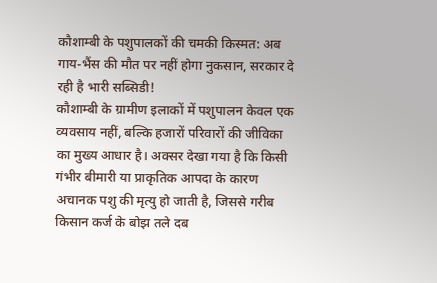कौशाम्बी के पशुपालकों की चमकी किस्मत: अब गाय-भैंस की मौत पर नहीं होगा नुकसान, सरकार दे रही है भारी सब्सिडी!
कौशाम्बी के ग्रामीण इलाकों में पशुपालन केवल एक व्यवसाय नहीं, बल्कि हजारों परिवारों की जीविका का मुख्य आधार है। अक्सर देखा गया है कि किसी गंभीर बीमारी या प्राकृतिक आपदा के कारण अचानक पशु की मृत्यु हो जाती है, जिससे गरीब किसान कर्ज के बोझ तले दब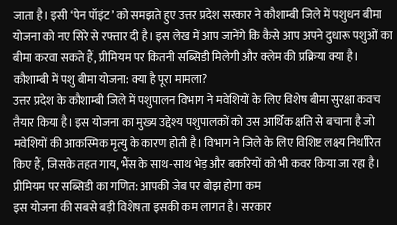जाता है। इसी ‘पेन पॉइंट’ को समझते हुए उत्तर प्रदेश सरकार ने कौशाम्बी जिले में पशुधन बीमा योजना को नए सिरे से रफ्तार दी है। इस लेख में आप जानेंगे कि कैसे आप अपने दुधारू पशुओं का बीमा करवा सकते हैं, प्रीमियम पर कितनी सब्सिडी मिलेगी और क्लेम की प्रक्रिया क्या है।
कौशाम्बी में पशु बीमा योजना: क्या है पूरा मामला?
उत्तर प्रदेश के कौशाम्बी जिले में पशुपालन विभाग ने मवेशियों के लिए विशेष बीमा सुरक्षा कवच तैयार किया है। इस योजना का मुख्य उद्देश्य पशुपालकों को उस आर्थिक क्षति से बचाना है जो मवेशियों की आकस्मिक मृत्यु के कारण होती है। विभाग ने जिले के लिए विशिष्ट लक्ष्य निर्धारित किए हैं, जिसके तहत गाय, भैंस के साथ-साथ भेड़ और बकरियों को भी कवर किया जा रहा है।
प्रीमियम पर सब्सिडी का गणित: आपकी जेब पर बोझ होगा कम
इस योजना की सबसे बड़ी विशेषता इसकी कम लागत है। सरकार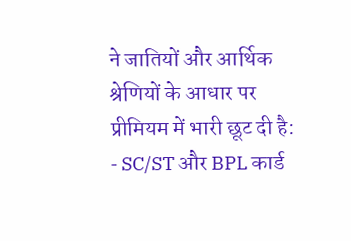ने जातियों और आर्थिक श्रेणियों के आधार पर प्रीमियम में भारी छूट दी है:
- SC/ST और BPL कार्ड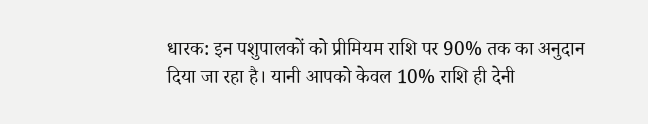धारक: इन पशुपालकों को प्रीमियम राशि पर 90% तक का अनुदान दिया जा रहा है। यानी आपको केवल 10% राशि ही देनी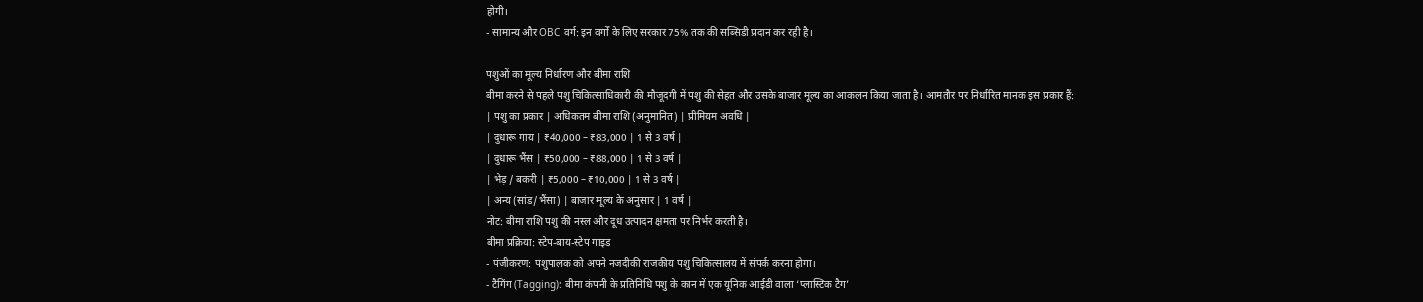होगी।
- सामान्य और OBC वर्ग: इन वर्गों के लिए सरकार 75% तक की सब्सिडी प्रदान कर रही है।

पशुओं का मूल्य निर्धारण और बीमा राशि
बीमा करने से पहले पशु चिकित्साधिकारी की मौजूदगी में पशु की सेहत और उसके बाजार मूल्य का आकलन किया जाता है। आमतौर पर निर्धारित मानक इस प्रकार हैं:
| पशु का प्रकार | अधिकतम बीमा राशि (अनुमानित) | प्रीमियम अवधि |
| दुधारू गाय | ₹40,000 – ₹83,000 | 1 से 3 वर्ष |
| दुधारू भैंस | ₹50,000 – ₹88,000 | 1 से 3 वर्ष |
| भेड़ / बकरी | ₹5,000 – ₹10,000 | 1 से 3 वर्ष |
| अन्य (सांड/भैंसा) | बाजार मूल्य के अनुसार | 1 वर्ष |
नोट: बीमा राशि पशु की नस्ल और दूध उत्पादन क्षमता पर निर्भर करती है।
बीमा प्रक्रिया: स्टेप-बाय-स्टेप गाइड
- पंजीकरण: पशुपालक को अपने नजदीकी राजकीय पशु चिकित्सालय में संपर्क करना होगा।
- टैगिंग (Tagging): बीमा कंपनी के प्रतिनिधि पशु के कान में एक यूनिक आईडी वाला ‘प्लास्टिक टैग’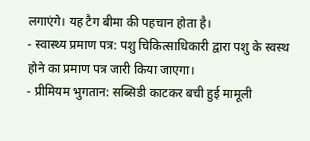लगाएंगे। यह टैग बीमा की पहचान होता है।
- स्वास्थ्य प्रमाण पत्र: पशु चिकित्साधिकारी द्वारा पशु के स्वस्थ होने का प्रमाण पत्र जारी किया जाएगा।
- प्रीमियम भुगतान: सब्सिडी काटकर बची हुई मामूली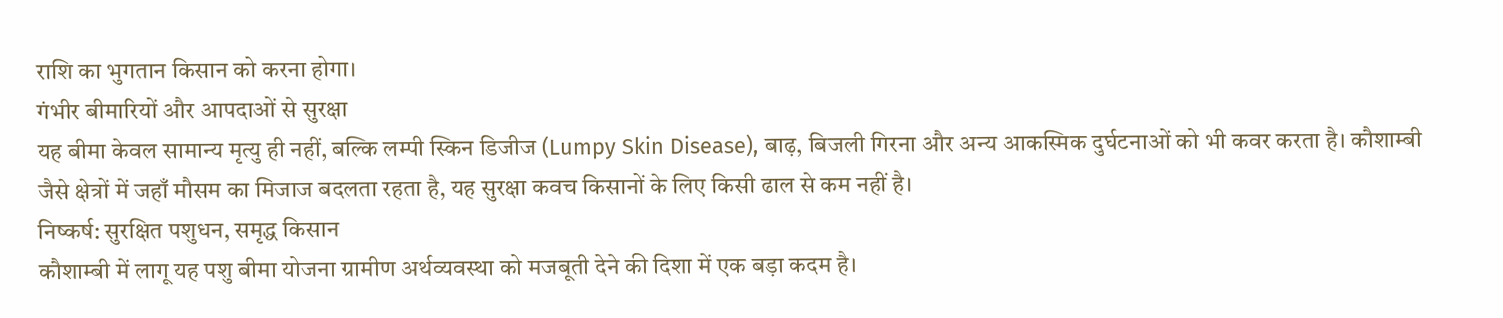राशि का भुगतान किसान को करना होगा।
गंभीर बीमारियों और आपदाओं से सुरक्षा
यह बीमा केवल सामान्य मृत्यु ही नहीं, बल्कि लम्पी स्किन डिजीज (Lumpy Skin Disease), बाढ़, बिजली गिरना और अन्य आकस्मिक दुर्घटनाओं को भी कवर करता है। कौशाम्बी जैसे क्षेत्रों में जहाँ मौसम का मिजाज बदलता रहता है, यह सुरक्षा कवच किसानों के लिए किसी ढाल से कम नहीं है।
निष्कर्ष: सुरक्षित पशुधन, समृद्ध किसान
कौशाम्बी में लागू यह पशु बीमा योजना ग्रामीण अर्थव्यवस्था को मजबूती देने की दिशा में एक बड़ा कदम है।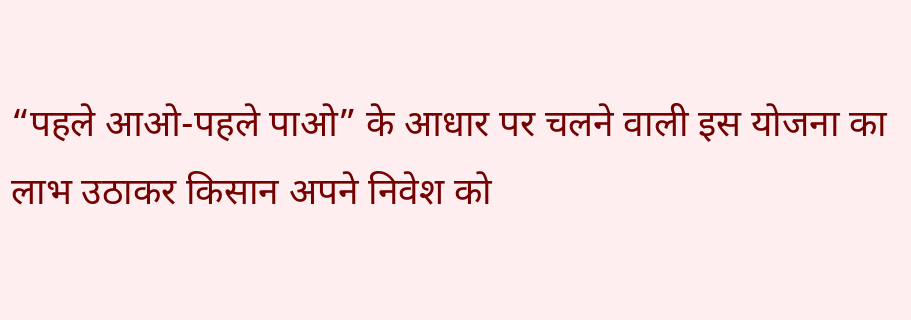“पहले आओ-पहले पाओ” के आधार पर चलने वाली इस योजना का लाभ उठाकर किसान अपने निवेश को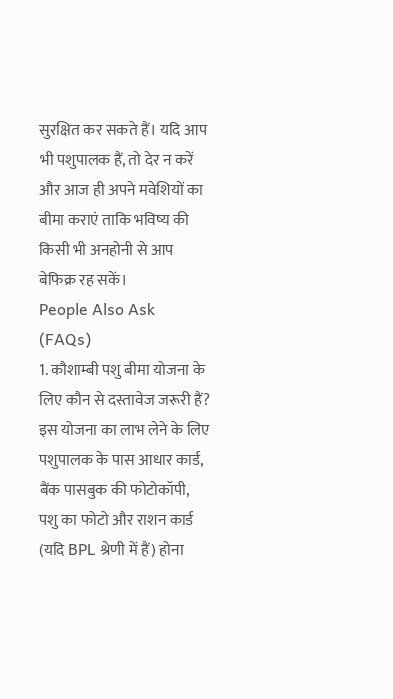सुरक्षित कर सकते हैं। यदि आप भी पशुपालक हैं, तो देर न करें और आज ही अपने मवेशियों का बीमा कराएं ताकि भविष्य की किसी भी अनहोनी से आप बेफिक्र रह सकें।
People Also Ask (FAQs)
1. कौशाम्बी पशु बीमा योजना के लिए कौन से दस्तावेज जरूरी हैं?
इस योजना का लाभ लेने के लिए पशुपालक के पास आधार कार्ड, बैंक पासबुक की फोटोकॉपी, पशु का फोटो और राशन कार्ड (यदि BPL श्रेणी में हैं) होना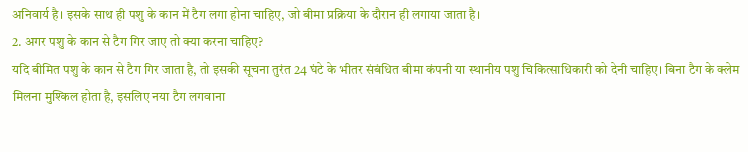अनिवार्य है। इसके साथ ही पशु के कान में टैग लगा होना चाहिए, जो बीमा प्रक्रिया के दौरान ही लगाया जाता है।
2. अगर पशु के कान से टैग गिर जाए तो क्या करना चाहिए?
यदि बीमित पशु के कान से टैग गिर जाता है, तो इसकी सूचना तुरंत 24 घंटे के भीतर संबंधित बीमा कंपनी या स्थानीय पशु चिकित्साधिकारी को देनी चाहिए। बिना टैग के क्लेम मिलना मुश्किल होता है, इसलिए नया टैग लगवाना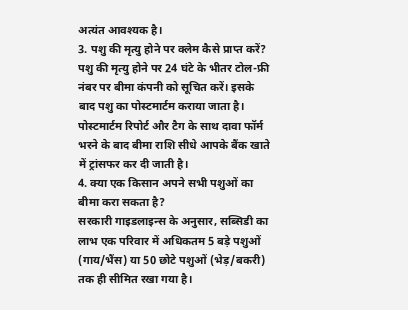अत्यंत आवश्यक है।
3. पशु की मृत्यु होने पर क्लेम कैसे प्राप्त करें?
पशु की मृत्यु होने पर 24 घंटे के भीतर टोल-फ्री नंबर पर बीमा कंपनी को सूचित करें। इसके बाद पशु का पोस्टमार्टम कराया जाता है। पोस्टमार्टम रिपोर्ट और टैग के साथ दावा फॉर्म भरने के बाद बीमा राशि सीधे आपके बैंक खाते में ट्रांसफर कर दी जाती है।
4. क्या एक किसान अपने सभी पशुओं का बीमा करा सकता है?
सरकारी गाइडलाइन्स के अनुसार, सब्सिडी का लाभ एक परिवार में अधिकतम 5 बड़े पशुओं (गाय/भैंस) या 50 छोटे पशुओं (भेड़/बकरी) तक ही सीमित रखा गया है।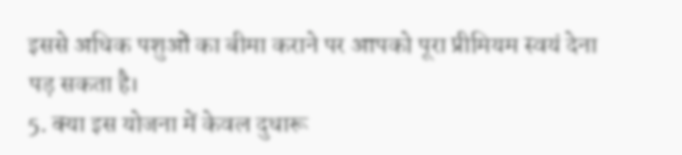इससे अधिक पशुओं का बीमा कराने पर आपको पूरा प्रीमियम स्वयं देना पड़ सकता है।
5. क्या इस योजना में केवल दुधारू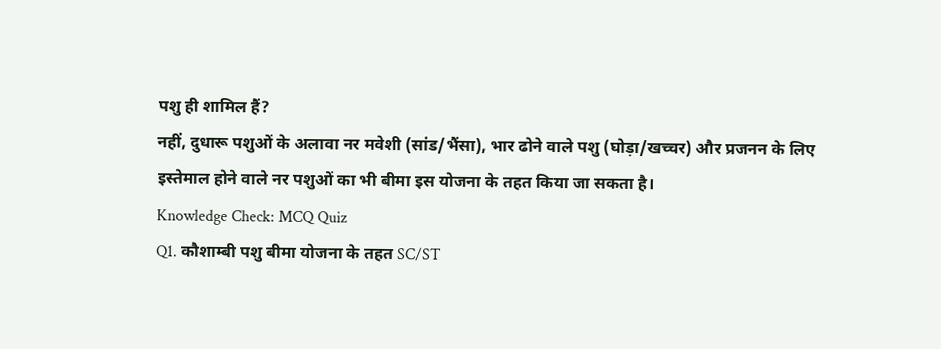पशु ही शामिल हैं?
नहीं, दुधारू पशुओं के अलावा नर मवेशी (सांड/भैंसा), भार ढोने वाले पशु (घोड़ा/खच्चर) और प्रजनन के लिए इस्तेमाल होने वाले नर पशुओं का भी बीमा इस योजना के तहत किया जा सकता है।
Knowledge Check: MCQ Quiz
Q1. कौशाम्बी पशु बीमा योजना के तहत SC/ST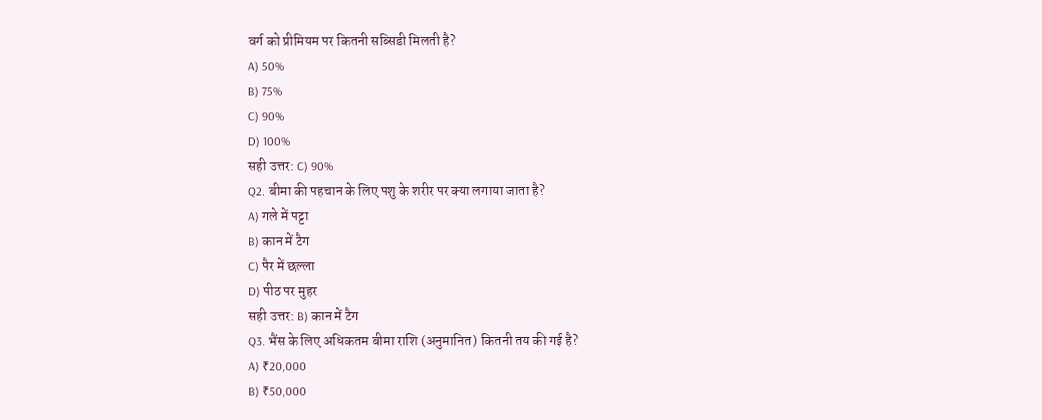वर्ग को प्रीमियम पर कितनी सब्सिडी मिलती है?
A) 50%
B) 75%
C) 90%
D) 100%
सही उत्तर: C) 90%
Q2. बीमा की पहचान के लिए पशु के शरीर पर क्या लगाया जाता है?
A) गले में पट्टा
B) कान में टैग
C) पैर में छल्ला
D) पीठ पर मुहर
सही उत्तर: B) कान में टैग
Q3. भैंस के लिए अधिकतम बीमा राशि (अनुमानित) कितनी तय की गई है?
A) ₹20,000
B) ₹50,000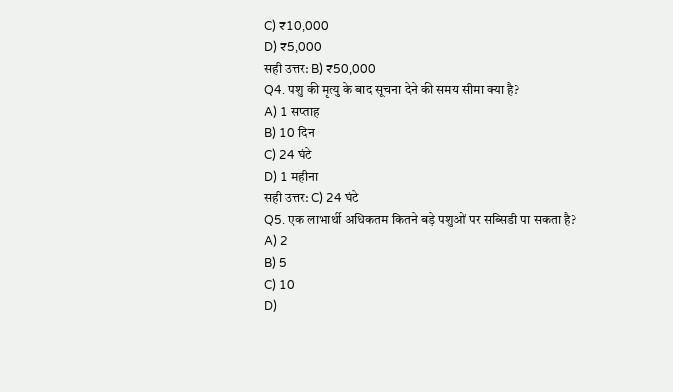C) ₹10,000
D) ₹5,000
सही उत्तर: B) ₹50,000
Q4. पशु की मृत्यु के बाद सूचना देने की समय सीमा क्या है?
A) 1 सप्ताह
B) 10 दिन
C) 24 घंटे
D) 1 महीना
सही उत्तर: C) 24 घंटे
Q5. एक लाभार्थी अधिकतम कितने बड़े पशुओं पर सब्सिडी पा सकता है?
A) 2
B) 5
C) 10
D)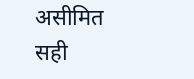असीमित
सही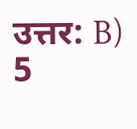उत्तर: B) 5